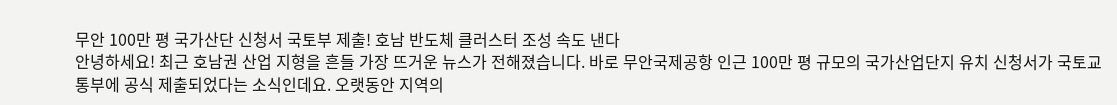무안 100만 평 국가산단 신청서 국토부 제출! 호남 반도체 클러스터 조성 속도 낸다
안녕하세요! 최근 호남권 산업 지형을 흔들 가장 뜨거운 뉴스가 전해졌습니다. 바로 무안국제공항 인근 100만 평 규모의 국가산업단지 유치 신청서가 국토교통부에 공식 제출되었다는 소식인데요. 오랫동안 지역의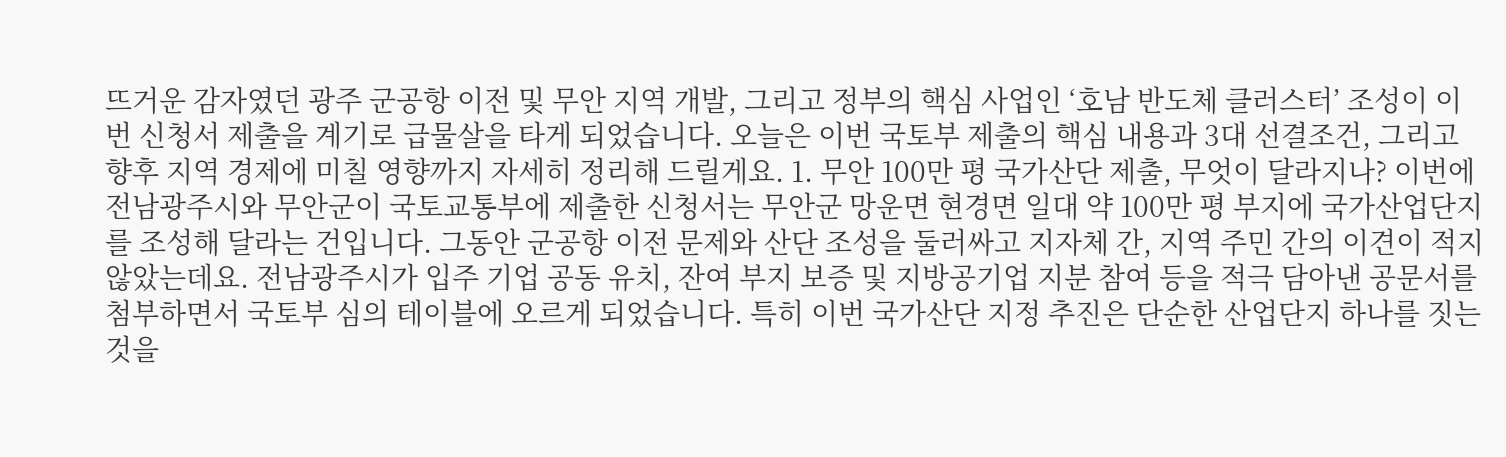뜨거운 감자였던 광주 군공항 이전 및 무안 지역 개발, 그리고 정부의 핵심 사업인 ‘호남 반도체 클러스터’ 조성이 이번 신청서 제출을 계기로 급물살을 타게 되었습니다. 오늘은 이번 국토부 제출의 핵심 내용과 3대 선결조건, 그리고 향후 지역 경제에 미칠 영향까지 자세히 정리해 드릴게요. 1. 무안 100만 평 국가산단 제출, 무엇이 달라지나? 이번에 전남광주시와 무안군이 국토교통부에 제출한 신청서는 무안군 망운면 현경면 일대 약 100만 평 부지에 국가산업단지를 조성해 달라는 건입니다. 그동안 군공항 이전 문제와 산단 조성을 둘러싸고 지자체 간, 지역 주민 간의 이견이 적지 않았는데요. 전남광주시가 입주 기업 공동 유치, 잔여 부지 보증 및 지방공기업 지분 참여 등을 적극 담아낸 공문서를 첨부하면서 국토부 심의 테이블에 오르게 되었습니다. 특히 이번 국가산단 지정 추진은 단순한 산업단지 하나를 짓는 것을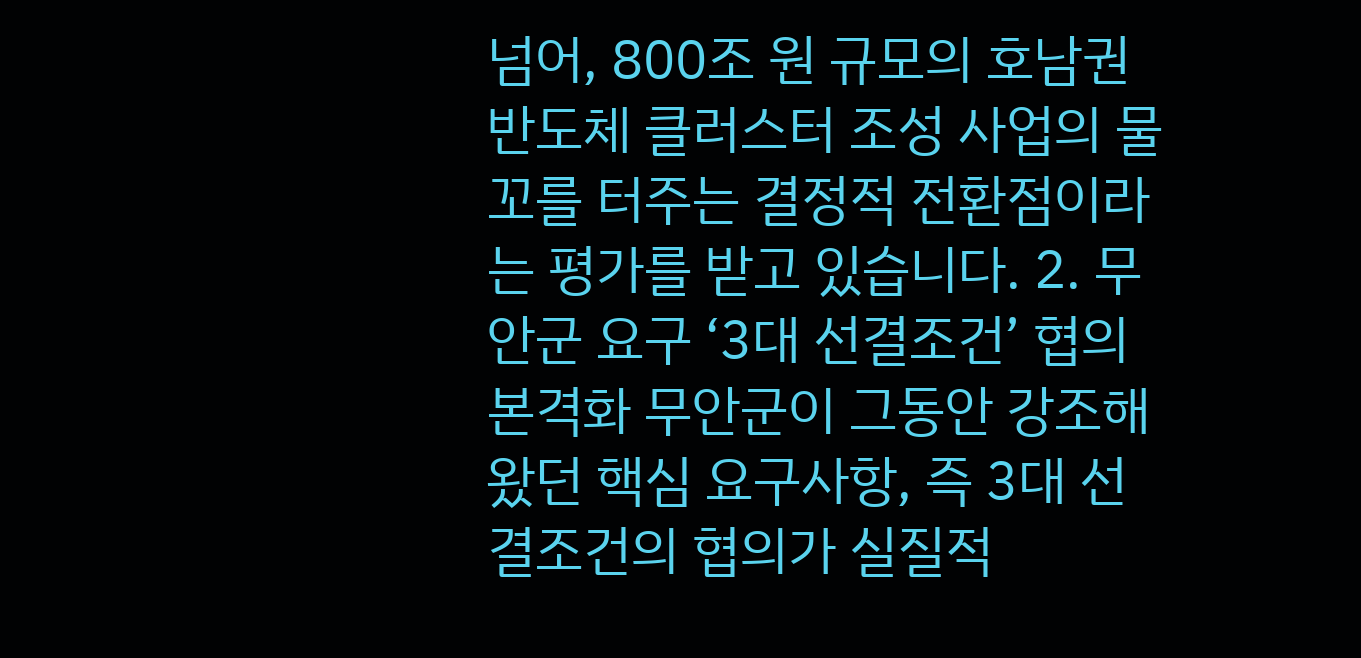넘어, 800조 원 규모의 호남권 반도체 클러스터 조성 사업의 물꼬를 터주는 결정적 전환점이라는 평가를 받고 있습니다. 2. 무안군 요구 ‘3대 선결조건’ 협의 본격화 무안군이 그동안 강조해 왔던 핵심 요구사항, 즉 3대 선결조건의 협의가 실질적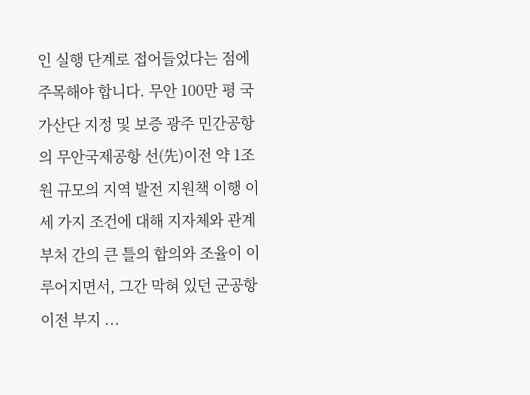인 실행 단계로 접어들었다는 점에 주목해야 합니다. 무안 100만 평 국가산단 지정 및 보증 광주 민간공항의 무안국제공항 선(先)이전 약 1조 원 규모의 지역 발전 지원책 이행 이 세 가지 조건에 대해 지자체와 관계 부처 간의 큰 틀의 합의와 조율이 이루어지면서, 그간 막혀 있던 군공항 이전 부지 ...